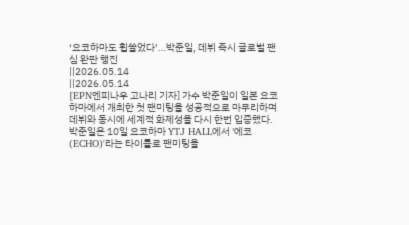‘요코하마도 휩쓸었다’…박준일, 데뷔 즉시 글로벌 팬심 완판 행진
||2026.05.14
||2026.05.14
[EPN엔피나우 고나리 기자] 가수 박준일이 일본 요코하마에서 개최한 첫 팬미팅을 성공적으로 마무리하며 데뷔와 동시에 세계적 화제성을 다시 한번 입증했다.
박준일은 10일 요코하마 YTJ HALL에서 '에코(ECHO)'라는 타이틀로 팬미팅을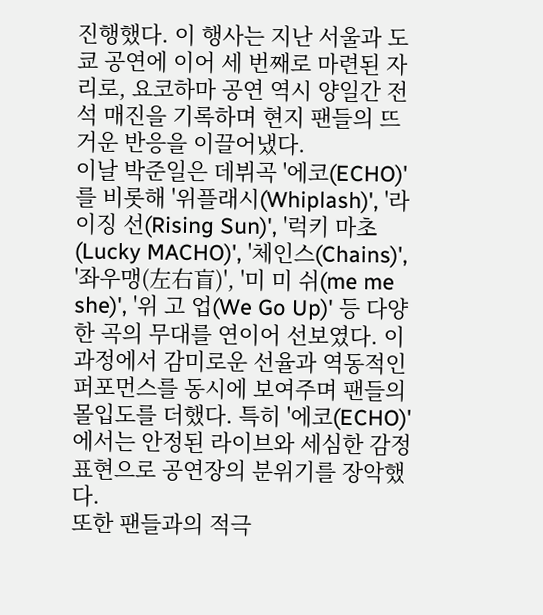진행했다. 이 행사는 지난 서울과 도쿄 공연에 이어 세 번째로 마련된 자리로, 요코하마 공연 역시 양일간 전석 매진을 기록하며 현지 팬들의 뜨거운 반응을 이끌어냈다.
이날 박준일은 데뷔곡 '에코(ECHO)'를 비롯해 '위플래시(Whiplash)', '라이징 선(Rising Sun)', '럭키 마초(Lucky MACHO)', '체인스(Chains)', '좌우맹(左右盲)', '미 미 쉬(me me she)', '위 고 업(We Go Up)' 등 다양한 곡의 무대를 연이어 선보였다. 이 과정에서 감미로운 선율과 역동적인 퍼포먼스를 동시에 보여주며 팬들의 몰입도를 더했다. 특히 '에코(ECHO)'에서는 안정된 라이브와 세심한 감정 표현으로 공연장의 분위기를 장악했다.
또한 팬들과의 적극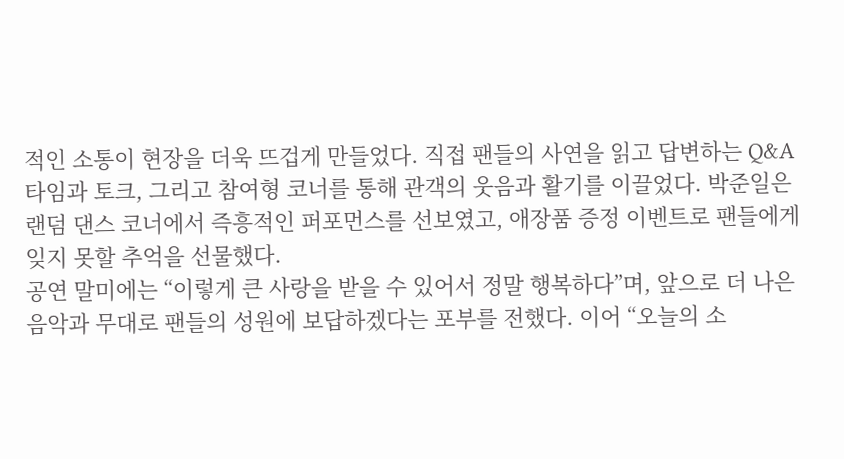적인 소통이 현장을 더욱 뜨겁게 만들었다. 직접 팬들의 사연을 읽고 답변하는 Q&A 타임과 토크, 그리고 참여형 코너를 통해 관객의 웃음과 활기를 이끌었다. 박준일은 랜덤 댄스 코너에서 즉흥적인 퍼포먼스를 선보였고, 애장품 증정 이벤트로 팬들에게 잊지 못할 추억을 선물했다.
공연 말미에는 “이렇게 큰 사랑을 받을 수 있어서 정말 행복하다”며, 앞으로 더 나은 음악과 무대로 팬들의 성원에 보답하겠다는 포부를 전했다. 이어 “오늘의 소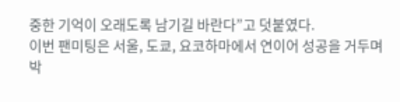중한 기억이 오래도록 남기길 바란다”고 덧붙였다.
이번 팬미팅은 서울, 도쿄, 요코하마에서 연이어 성공을 거두며 박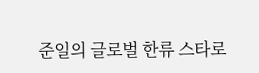준일의 글로벌 한류 스타로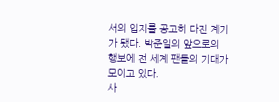서의 입지를 공고히 다진 계기가 됐다. 박준일의 앞으로의 행보에 전 세계 팬들의 기대가 모이고 있다.
사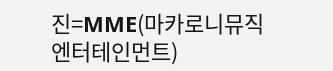진=MME(마카로니뮤직엔터테인먼트)